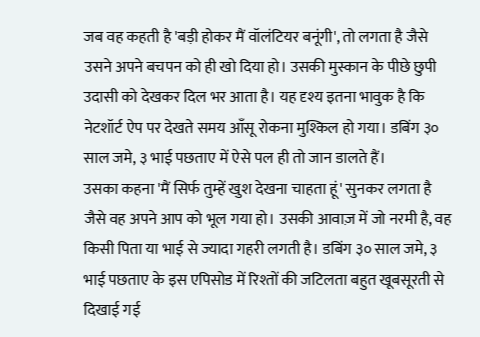जब वह कहती है 'बड़ी होकर मैं वॉलंटियर बनूंगी', तो लगता है जैसे उसने अपने बचपन को ही खो दिया हो। उसकी मुस्कान के पीछे छुपी उदासी को देखकर दिल भर आता है। यह दृश्य इतना भावुक है कि नेटशॉर्ट ऐप पर देखते समय आँसू रोकना मुश्किल हो गया। डबिंग ३० साल जमे, ३ भाई पछताए में ऐसे पल ही तो जान डालते हैं।
उसका कहना 'मैं सिर्फ तुम्हें खुश देखना चाहता हूं' सुनकर लगता है जैसे वह अपने आप को भूल गया हो। उसकी आवाज़ में जो नरमी है, वह किसी पिता या भाई से ज्यादा गहरी लगती है। डबिंग ३० साल जमे, ३ भाई पछताए के इस एपिसोड में रिश्तों की जटिलता बहुत खूबसूरती से दिखाई गई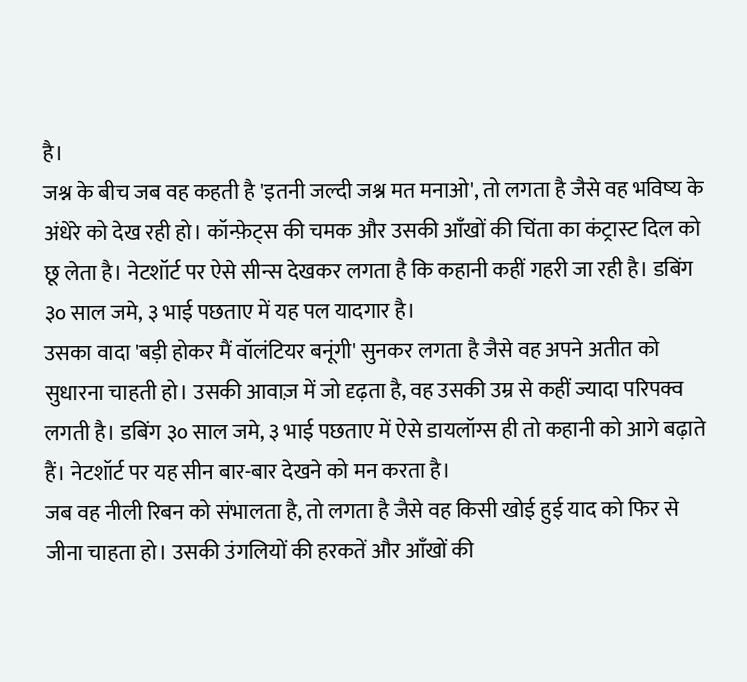है।
जश्न के बीच जब वह कहती है 'इतनी जल्दी जश्न मत मनाओ', तो लगता है जैसे वह भविष्य के अंधेरे को देख रही हो। कॉन्फ़ेट्स की चमक और उसकी आँखों की चिंता का कंट्रास्ट दिल को छू लेता है। नेटशॉर्ट पर ऐसे सीन्स देखकर लगता है कि कहानी कहीं गहरी जा रही है। डबिंग ३० साल जमे, ३ भाई पछताए में यह पल यादगार है।
उसका वादा 'बड़ी होकर मैं वॉलंटियर बनूंगी' सुनकर लगता है जैसे वह अपने अतीत को सुधारना चाहती हो। उसकी आवाज़ में जो दृढ़ता है, वह उसकी उम्र से कहीं ज्यादा परिपक्व लगती है। डबिंग ३० साल जमे, ३ भाई पछताए में ऐसे डायलॉग्स ही तो कहानी को आगे बढ़ाते हैं। नेटशॉर्ट पर यह सीन बार-बार देखने को मन करता है।
जब वह नीली रिबन को संभालता है, तो लगता है जैसे वह किसी खोई हुई याद को फिर से जीना चाहता हो। उसकी उंगलियों की हरकतें और आँखों की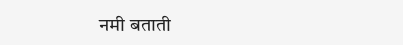नमी बताती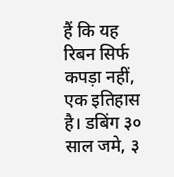हैं कि यह रिबन सिर्फ कपड़ा नहीं, एक इतिहास है। डबिंग ३० साल जमे, ३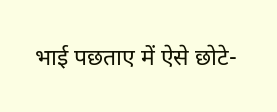भाई पछताए में ऐसे छोटे-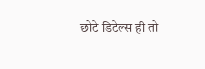छोटे डिटेल्स ही तो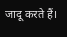जादू करते हैं।